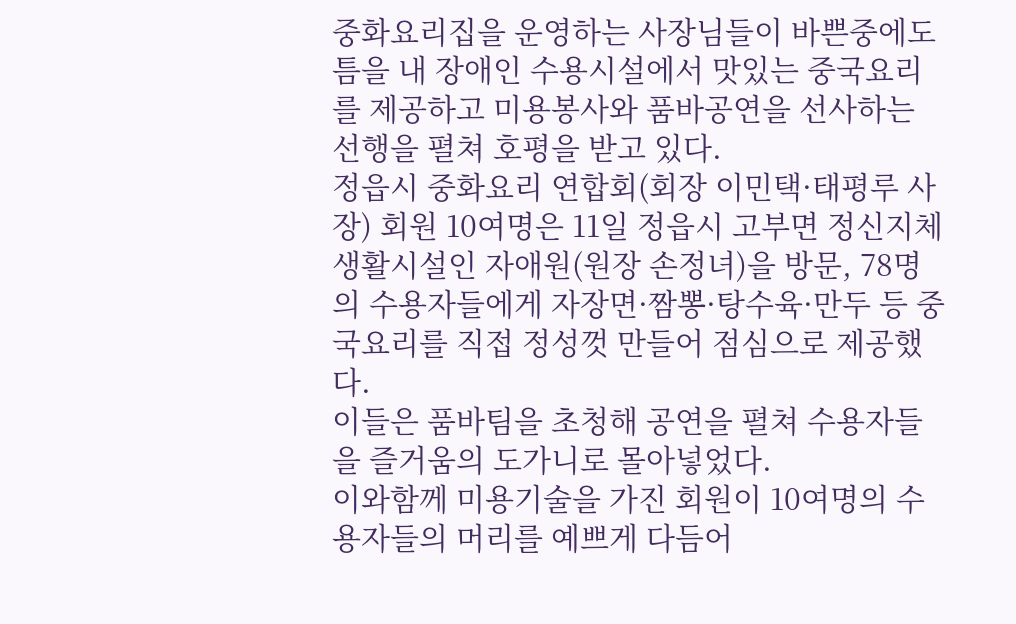중화요리집을 운영하는 사장님들이 바쁜중에도 틈을 내 장애인 수용시설에서 맛있는 중국요리를 제공하고 미용봉사와 품바공연을 선사하는 선행을 펼쳐 호평을 받고 있다.
정읍시 중화요리 연합회(회장 이민택·태평루 사장) 회원 10여명은 11일 정읍시 고부면 정신지체 생활시설인 자애원(원장 손정녀)을 방문, 78명의 수용자들에게 자장면·짬뽕·탕수육·만두 등 중국요리를 직접 정성껏 만들어 점심으로 제공했다.
이들은 품바팀을 초청해 공연을 펼쳐 수용자들을 즐거움의 도가니로 몰아넣었다.
이와함께 미용기술을 가진 회원이 10여명의 수용자들의 머리를 예쁘게 다듬어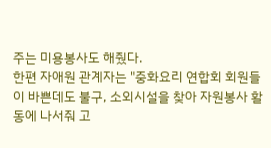주는 미용봉사도 해줬다.
한편 자애원 관계자는 "중화요리 연합회 회원들이 바쁜데도 불구, 소외시설을 찾아 자원봉사 활동에 나서줘 고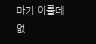마기 이를데 없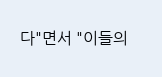다"면서 "이들의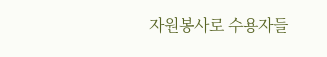자원봉사로 수용자들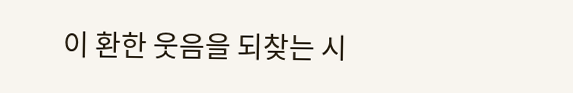이 환한 웃음을 되찾는 시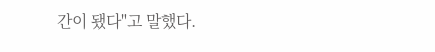간이 됐다"고 말했다.